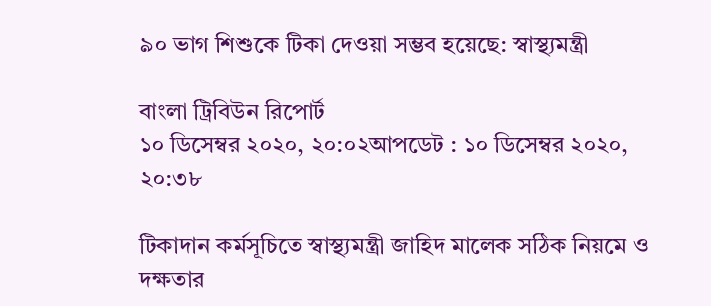৯০ ভাগ শিশুকে টিকা দেওয়া সম্ভব হয়েছে: স্বাস্থ্যমন্ত্রী

বাংলা ট্রিবিউন রিপোর্ট
১০ ডিসেম্বর ২০২০, ২০:০২আপডেট : ১০ ডিসেম্বর ২০২০, ২০:৩৮

টিকাদান কর্মসূচিতে স্বাস্থ্যমন্ত্রী জাহিদ মালেক সঠিক নিয়মে ও দক্ষতার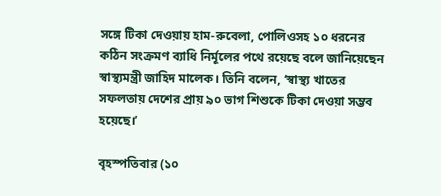সঙ্গে টিকা দেওয়ায় হাম-রুবেলা, পোলিওসহ ১০ ধরনের কঠিন সংক্রমণ ব্যাধি নির্মূলের পথে রয়েছে বলে জানিয়েছেন স্বাস্থ্যমন্ত্রী জাহিদ মালেক। তিনি বলেন, ‘স্বাস্থ্য খাতের সফলতায় দেশের প্রায় ৯০ ভাগ শিশুকে টিকা দেওয়া সম্ভব হয়েছে।’

বৃহস্পতিবার (১০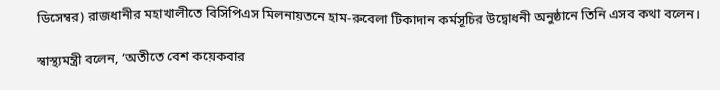ডিসেম্বর) রাজধানীর মহাখালীতে বিসিপিএস মিলনায়তনে হাম-রুবেলা টিকাদান কর্মসূচির উদ্বোধনী অনুষ্ঠানে তিনি এসব কথা বলেন।

স্বাস্থ্যমন্ত্রী বলেন, ‘অতীতে বেশ কয়েকবার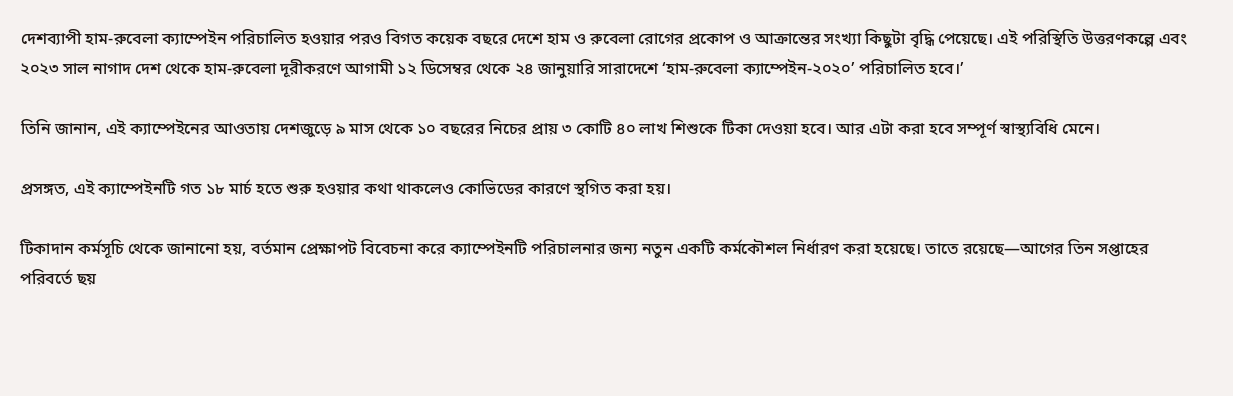দেশব্যাপী হাম-রুবেলা ক্যাম্পেইন পরিচালিত হওয়ার পরও বিগত কয়েক বছরে দেশে হাম ও রুবেলা রোগের প্রকোপ ও আক্রান্তের সংখ্যা কিছুটা বৃদ্ধি পেয়েছে। এই পরিস্থিতি উত্তরণকল্পে এবং ২০২৩ সাল নাগাদ দেশ থেকে হাম-রুবেলা দূরীকরণে আগামী ১২ ডিসেম্বর থেকে ২৪ জানুয়ারি সারাদেশে ‘হাম-রুবেলা ক্যাম্পেইন-২০২০’ পরিচালিত হবে।’

তিনি জানান, এই ক্যাম্পেইনের আওতায় দেশজুড়ে ৯ মাস থেকে ১০ বছরের নিচের প্রায় ৩ কোটি ৪০ লাখ শিশুকে টিকা দেওয়া হবে। আর এটা করা হবে সম্পূর্ণ স্বাস্থ্যবিধি মেনে।

প্রসঙ্গত, এই ক্যাম্পেইনটি গত ১৮ মার্চ হতে শুরু হওয়ার কথা থাকলেও কোভিডের কারণে স্থগিত করা হয়।

টিকাদান কর্মসূচি থেকে জানানো হয়, বর্তমান প্রেক্ষাপট বিবেচনা করে ক্যাম্পেইনটি পরিচালনার জন্য নতুন একটি কর্মকৌশল নির্ধারণ করা হয়েছে। তাতে রয়েছে—আগের তিন সপ্তাহের পরিবর্তে ছয়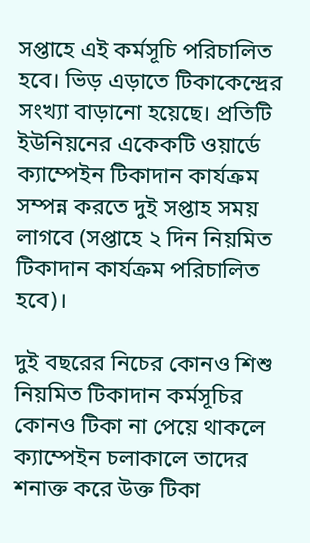সপ্তাহে এই কর্মসূচি পরিচালিত হবে। ভিড় এড়াতে টিকাকেন্দ্রের সংখ্যা বাড়ানো হয়েছে। প্রতিটি ইউনিয়নের একেকটি ওয়ার্ডে ক্যাম্পেইন টিকাদান কার্যক্রম সম্পন্ন করতে দুই সপ্তাহ সময় লাগবে (সপ্তাহে ২ দিন নিয়মিত টিকাদান কার্যক্রম পরিচালিত হবে)।

দুই বছরের নিচের কোনও শিশু নিয়মিত টিকাদান কর্মসূচির কোনও টিকা না পেয়ে থাকলে ক্যাম্পেইন চলাকালে তাদের শনাক্ত করে উক্ত টিকা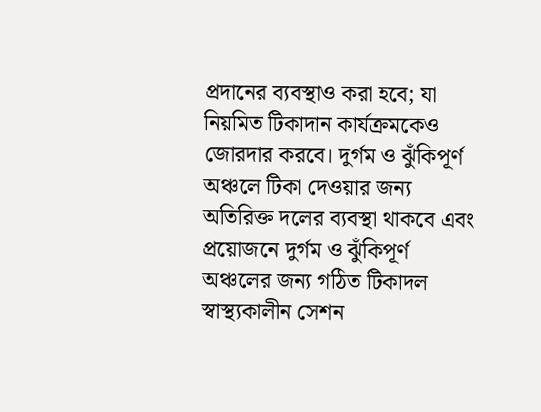প্রদানের ব্যবস্থাও করা হবে; যা নিয়মিত টিকাদান কার্যক্রমকেও জোরদার করবে। দুর্গম ও ঝুঁকিপূর্ণ অঞ্চলে টিকা দেওয়ার জন্য অতিরিক্ত দলের ব্যবস্থা থাকবে এবং প্রয়োজনে দুর্গম ও ঝুঁকিপূর্ণ অঞ্চলের জন্য গঠিত টিকাদল স্বাস্থ্যকালীন সেশন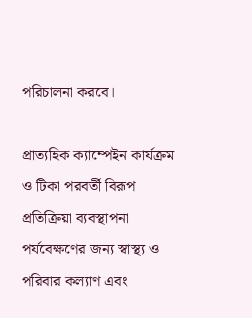পরিচালনা করবে।

প্রাত্যহিক ক্যাম্পেইন কার্যক্রম ও টিকা পরবর্তী বিরূপ প্রতিক্রিয়া ব্যবস্থাপনা পর্যবেক্ষণের জন্য স্বাস্থ্য ও পরিবার কল্যাণ এবং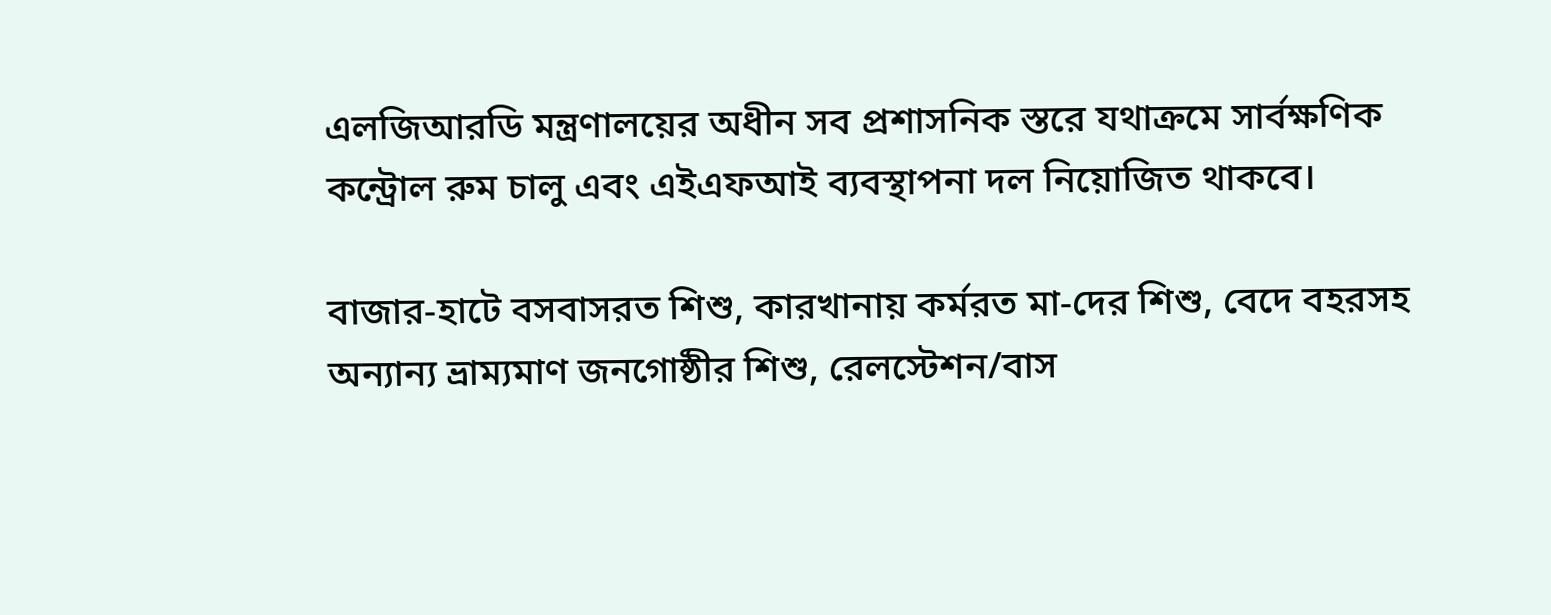এলজিআরডি মন্ত্রণালয়ের অধীন সব প্রশাসনিক স্তরে যথাক্রমে সার্বক্ষণিক কন্ট্রোল রুম চালু এবং এইএফআই ব্যবস্থাপনা দল নিয়োজিত থাকবে।

বাজার-হাটে বসবাসরত শিশু, কারখানায় কর্মরত মা-দের শিশু, বেদে বহরসহ অন্যান্য ভ্রাম্যমাণ জনগোষ্ঠীর শিশু, রেলস্টেশন/বাস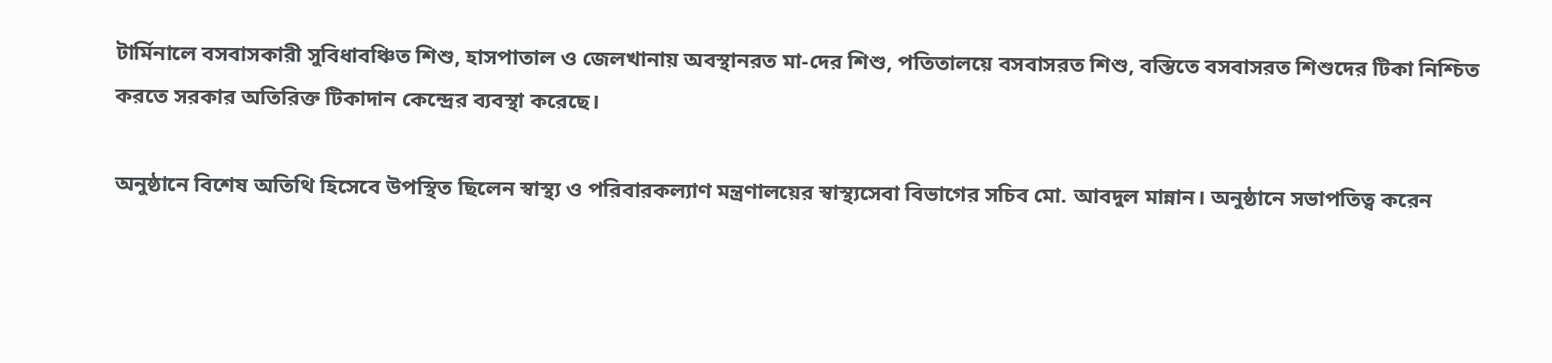টার্মিনালে বসবাসকারী সুবিধাবঞ্চিত শিশু, হাসপাতাল ও জেলখানায় অবস্থানরত মা-দের শিশু, পতিতালয়ে বসবাসরত শিশু, বস্তিতে বসবাসরত শিশুদের টিকা নিশ্চিত করতে সরকার অতিরিক্ত টিকাদান কেন্দ্রের ব্যবস্থা করেছে।

অনুষ্ঠানে বিশেষ অতিথি হিসেবে উপস্থিত ছিলেন স্বাস্থ্য ও পরিবারকল্যাণ মন্ত্রণালয়ের স্বাস্থ্যসেবা বিভাগের সচিব মো. আবদুল মান্নান। অনুষ্ঠানে সভাপতিত্ব করেন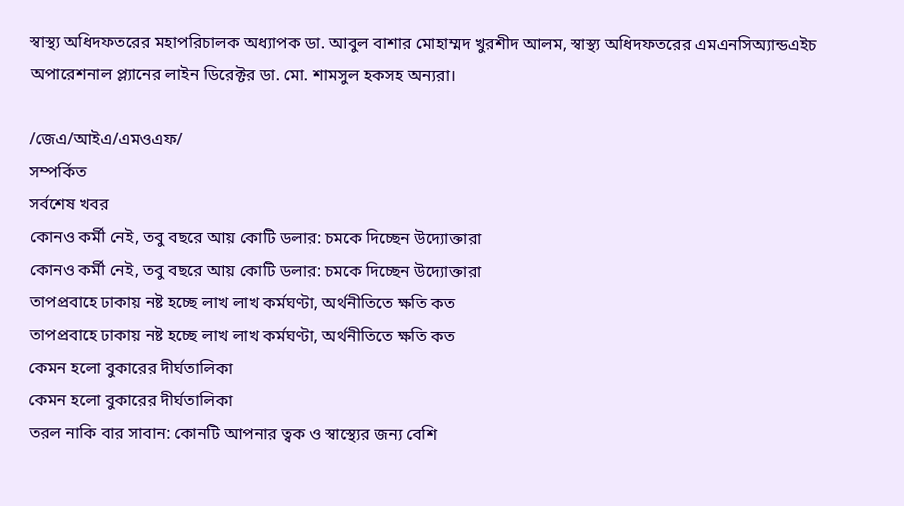স্বাস্থ্য অধিদফতরের মহাপরিচালক অধ্যাপক ডা. আবুল বাশার মোহাম্মদ খুরশীদ আলম, স্বাস্থ্য অধিদফতরের এমএনসিঅ্যান্ডএইচ অপারেশনাল প্ল্যানের লাইন ডিরেক্টর ডা. মো. শামসুল হকসহ অন্যরা।

/জেএ/আইএ/এমওএফ/
সম্পর্কিত
সর্বশেষ খবর
কোনও কর্মী নেই, তবু বছরে আয় কোটি ডলার: চমকে দিচ্ছেন উদ্যোক্তারা
কোনও কর্মী নেই, তবু বছরে আয় কোটি ডলার: চমকে দিচ্ছেন উদ্যোক্তারা
তাপপ্রবাহে ঢাকায় নষ্ট হচ্ছে লাখ লাখ কর্মঘণ্টা, অর্থনীতিতে ক্ষতি কত
তাপপ্রবাহে ঢাকায় নষ্ট হচ্ছে লাখ লাখ কর্মঘণ্টা, অর্থনীতিতে ক্ষতি কত
কেমন হলো বুকারের দীর্ঘতালিকা
কেমন হলো বুকারের দীর্ঘতালিকা
তরল নাকি বার সাবান: কোনটি আপনার ত্বক ও স্বাস্থ্যের জন্য বেশি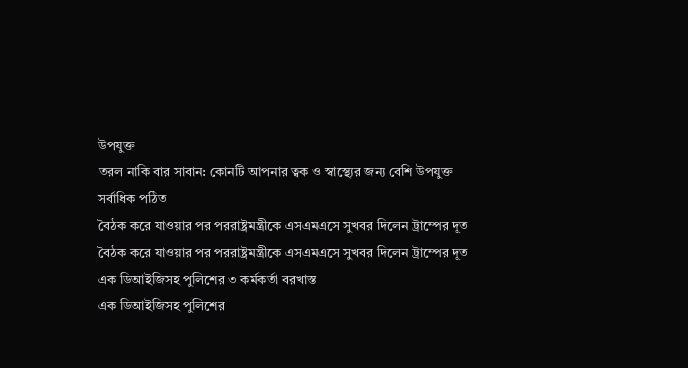উপযুক্ত
তরল নাকি বার সাবান: কোনটি আপনার ত্বক ও স্বাস্থ্যের জন্য বেশি উপযুক্ত
সর্বাধিক পঠিত
বৈঠক করে যাওয়ার পর পররাষ্ট্রমন্ত্রীকে এসএমএসে সুখবর দিলেন ট্রাম্পের দূত
বৈঠক করে যাওয়ার পর পররাষ্ট্রমন্ত্রীকে এসএমএসে সুখবর দিলেন ট্রাম্পের দূত
এক ডিআইজিসহ পুলিশের ৩ কর্মকর্তা বরখাস্ত
এক ডিআইজিসহ পুলিশের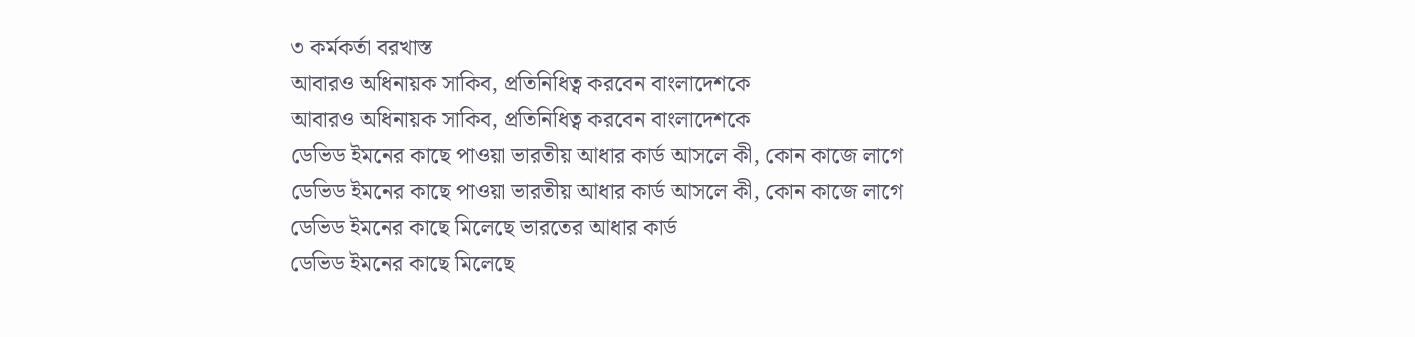৩ কর্মকর্তা বরখাস্ত
আবারও অধিনায়ক সাকিব, প্রতিনিধিত্ব করবেন বাংলাদেশকে
আবারও অধিনায়ক সাকিব, প্রতিনিধিত্ব করবেন বাংলাদেশকে
ডেভিড ইমনের কাছে পাওয়া ভারতীয় আধার কার্ড আসলে কী, কোন কাজে লাগে
ডেভিড ইমনের কাছে পাওয়া ভারতীয় আধার কার্ড আসলে কী, কোন কাজে লাগে
ডেভিড ইমনের কাছে মিলেছে ভারতের আধার কার্ড
ডেভিড ইমনের কাছে মিলেছে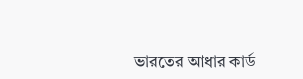ভারতের আধার কার্ড